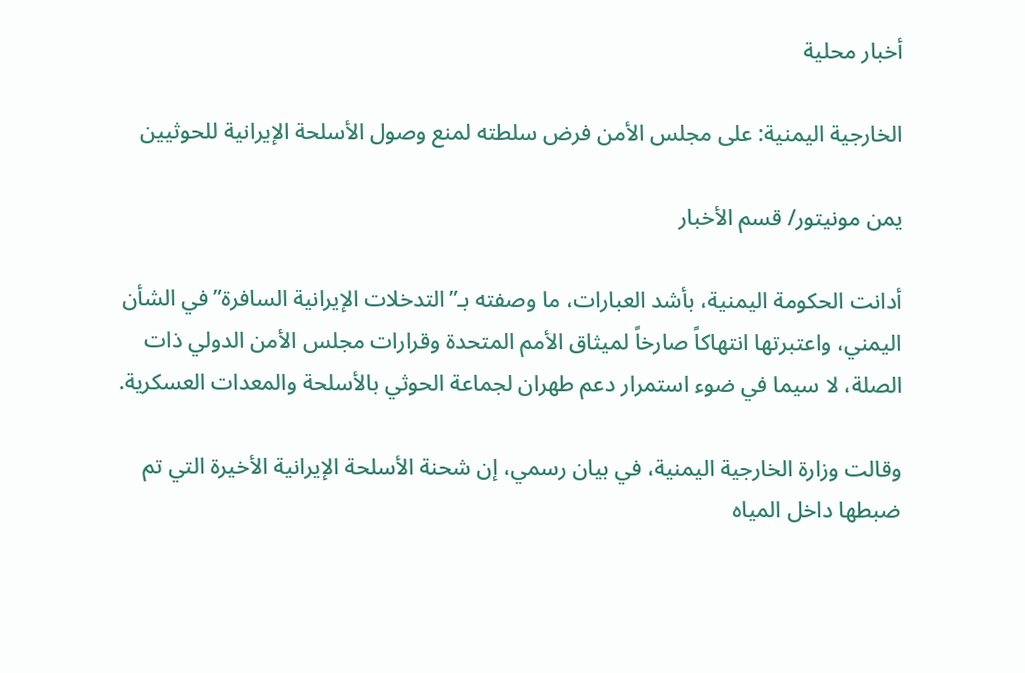أخبار محلية

الخارجية اليمنية: على مجلس الأمن فرض سلطته لمنع وصول الأسلحة الإيرانية للحوثيين

يمن مونيتور/ قسم الأخبار

أدانت الحكومة اليمنية، بأشد العبارات، ما وصفته بـ”التدخلات الإيرانية السافرة” في الشأن اليمني، واعتبرتها انتهاكاً صارخاً لميثاق الأمم المتحدة وقرارات مجلس الأمن الدولي ذات الصلة، لا سيما في ضوء استمرار دعم طهران لجماعة الحوثي بالأسلحة والمعدات العسكرية.

وقالت وزارة الخارجية اليمنية، في بيان رسمي، إن شحنة الأسلحة الإيرانية الأخيرة التي تم ضبطها داخل المياه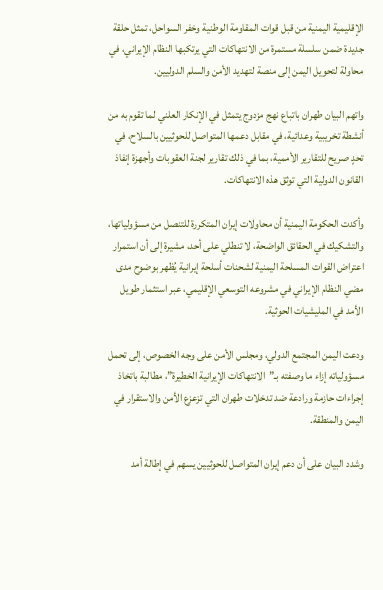الإقليمية اليمنية من قبل قوات المقاومة الوطنية وخفر السواحل، تمثل حلقة جديدة ضمن سلسلة مستمرة من الانتهاكات التي يرتكبها النظام الإيراني، في محاولة لتحويل اليمن إلى منصة لتهديد الأمن والسلم الدوليين.

واتهم البيان طهران باتباع نهج مزدوج يتمثل في الإنكار العلني لما تقوم به من أنشطة تخريبية وعدائية، في مقابل دعمها المتواصل للحوثيين بالسلاح، في تحدٍ صريح للتقارير الأممية، بما في ذلك تقارير لجنة العقوبات وأجهزة إنفاذ القانون الدولية التي توثق هذه الانتهاكات.

وأكدت الحكومة اليمنية أن محاولات إيران المتكررة للتنصل من مسؤولياتها، والتشكيك في الحقائق الواضحة، لا تنطلي على أحد، مشيرة إلى أن استمرار اعتراض القوات المسلحة اليمنية لشحنات أسلحة إيرانية يُظهر بوضوح مدى مضي النظام الإيراني في مشروعه التوسعي الإقليمي، عبر استثمار طويل الأمد في المليشيات الحوثية.

ودعت اليمن المجتمع الدولي، ومجلس الأمن على وجه الخصوص، إلى تحمل مسؤولياته إزاء ما وصفته بـ”الانتهاكات الإيرانية الخطيرة”، مطالبة باتخاذ إجراءات حازمة ورادعة ضد تدخلات طهران التي تزعزع الأمن والاستقرار في اليمن والمنطقة.

وشدد البيان على أن دعم إيران المتواصل للحوثيين يسهم في إطالة أمد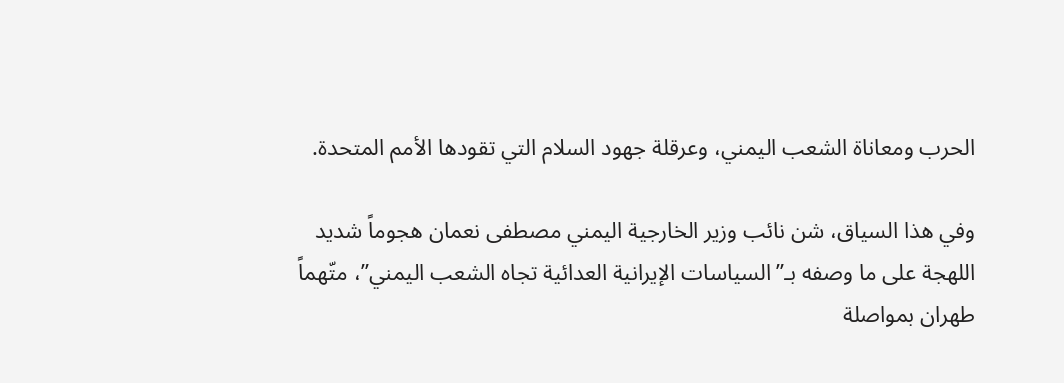الحرب ومعاناة الشعب اليمني، وعرقلة جهود السلام التي تقودها الأمم المتحدة.

وفي هذا السياق، شن نائب وزير الخارجية اليمني مصطفى نعمان هجوماً شديد اللهجة على ما وصفه بـ”السياسات الإيرانية العدائية تجاه الشعب اليمني”، متّهماً طهران بمواصلة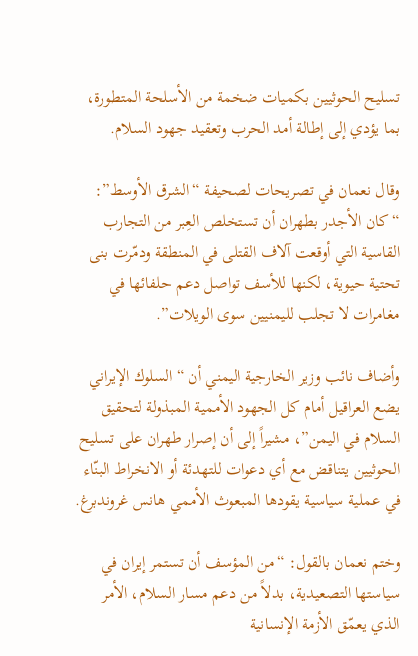تسليح الحوثيين بكميات ضخمة من الأسلحة المتطورة، بما يؤدي إلى إطالة أمد الحرب وتعقيد جهود السلام.

وقال نعمان في تصريحات لصحيفة “الشرق الأوسط”: “كان الأجدر بطهران أن تستخلص العِبر من التجارب القاسية التي أوقعت آلاف القتلى في المنطقة ودمّرت بنى تحتية حيوية، لكنها للأسف تواصل دعم حلفائها في مغامرات لا تجلب لليمنيين سوى الويلات”.

وأضاف نائب وزير الخارجية اليمني أن “السلوك الإيراني يضع العراقيل أمام كل الجهود الأممية المبذولة لتحقيق السلام في اليمن”، مشيراً إلى أن إصرار طهران على تسليح الحوثيين يتناقض مع أي دعوات للتهدئة أو الانخراط البنّاء في عملية سياسية يقودها المبعوث الأممي هانس غروندبرغ.

وختم نعمان بالقول: “من المؤسف أن تستمر إيران في سياستها التصعيدية، بدلاً من دعم مسار السلام، الأمر الذي يعمّق الأزمة الإنسانية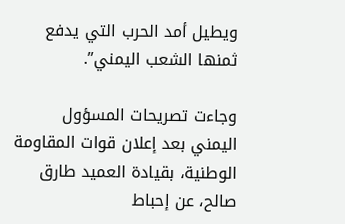ويطيل أمد الحرب التي يدفع ثمنها الشعب اليمني”.

وجاءت تصريحات المسؤول اليمني بعد إعلان قوات المقاومة الوطنية، بقيادة العميد طارق صالح، عن إحباط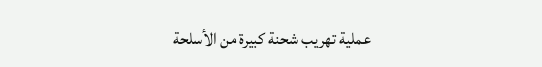عملية تهريب شحنة كبيرة من الأسلحة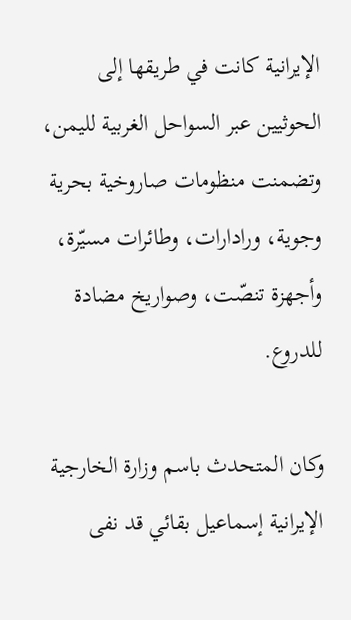الإيرانية كانت في طريقها إلى الحوثيين عبر السواحل الغربية لليمن، وتضمنت منظومات صاروخية بحرية وجوية، ورادارات، وطائرات مسيّرة، وأجهزة تنصّت، وصواريخ مضادة للدروع.

وكان المتحدث باسم وزارة الخارجية الإيرانية إسماعيل بقائي قد نفى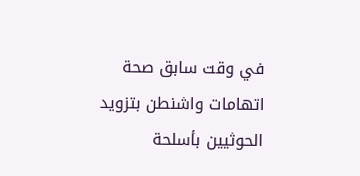في وقت سابق صحة اتهامات واشنطن بتزويد الحوثيين بأسلحة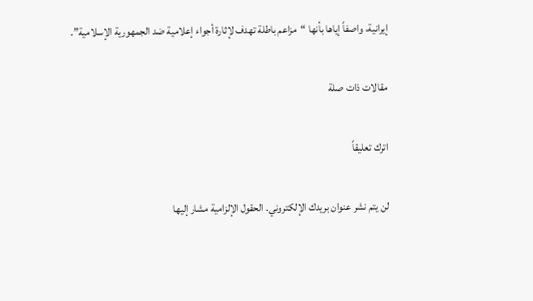إيرانية، واصفاً إياها بأنها “مزاعم باطلة تهدف لإثارة أجواء إعلامية ضد الجمهورية الإسلامية”.

مقالات ذات صلة

اترك تعليقاً

لن يتم نشر عنوان بريدك الإلكتروني. الحقول الإلزامية مشار إليها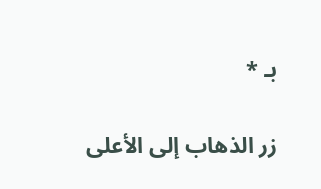بـ *

زر الذهاب إلى الأعلى